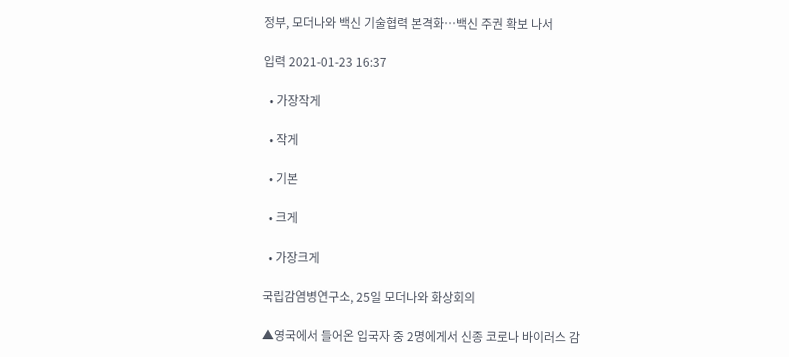정부, 모더나와 백신 기술협력 본격화…백신 주권 확보 나서

입력 2021-01-23 16:37

  • 가장작게

  • 작게

  • 기본

  • 크게

  • 가장크게

국립감염병연구소, 25일 모더나와 화상회의

▲영국에서 들어온 입국자 중 2명에게서 신종 코로나 바이러스 감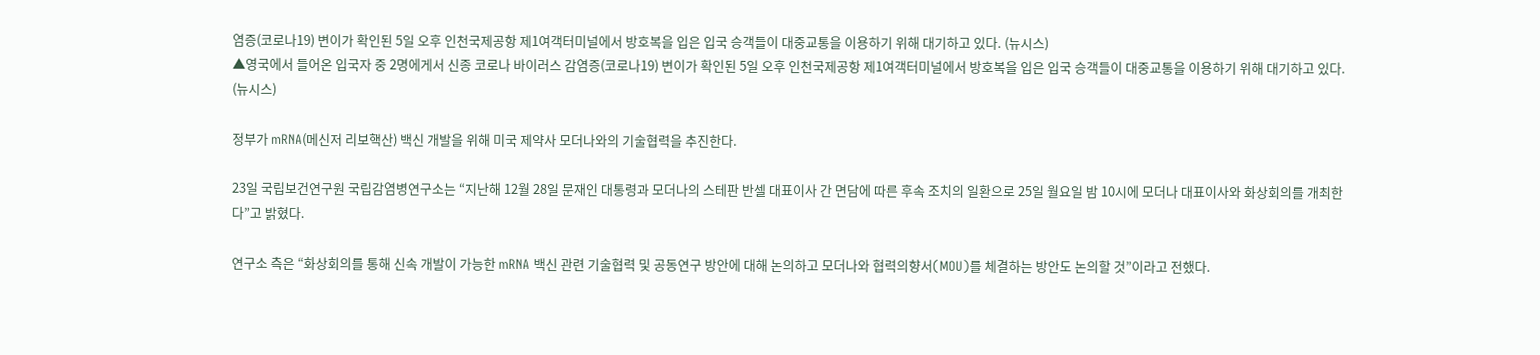염증(코로나19) 변이가 확인된 5일 오후 인천국제공항 제1여객터미널에서 방호복을 입은 입국 승객들이 대중교통을 이용하기 위해 대기하고 있다. (뉴시스)
▲영국에서 들어온 입국자 중 2명에게서 신종 코로나 바이러스 감염증(코로나19) 변이가 확인된 5일 오후 인천국제공항 제1여객터미널에서 방호복을 입은 입국 승객들이 대중교통을 이용하기 위해 대기하고 있다. (뉴시스)

정부가 mRNA(메신저 리보핵산) 백신 개발을 위해 미국 제약사 모더나와의 기술협력을 추진한다.

23일 국립보건연구원 국립감염병연구소는 “지난해 12월 28일 문재인 대통령과 모더나의 스테판 반셀 대표이사 간 면담에 따른 후속 조치의 일환으로 25일 월요일 밤 10시에 모더나 대표이사와 화상회의를 개최한다”고 밝혔다.

연구소 측은 “화상회의를 통해 신속 개발이 가능한 mRNA 백신 관련 기술협력 및 공동연구 방안에 대해 논의하고 모더나와 협력의향서(MOU)를 체결하는 방안도 논의할 것”이라고 전했다.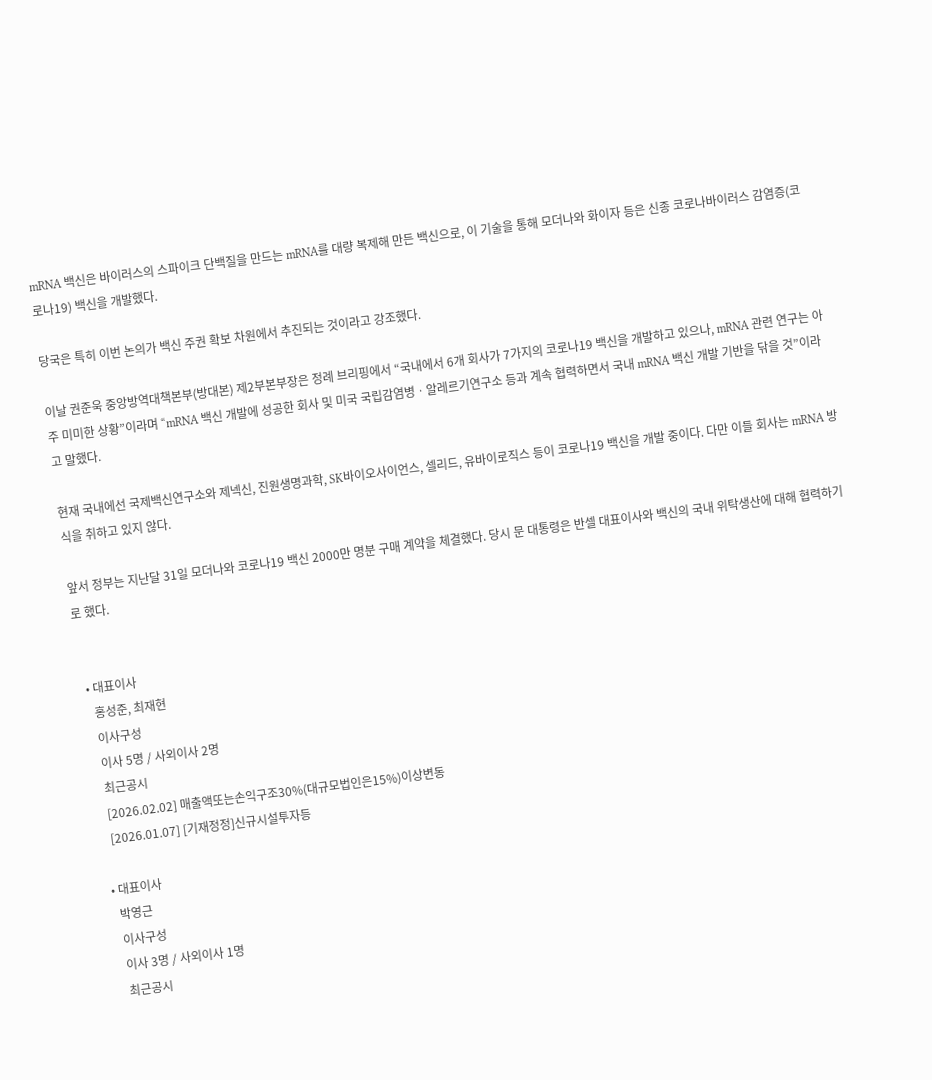mRNA 백신은 바이러스의 스파이크 단백질을 만드는 mRNA를 대량 복제해 만든 백신으로, 이 기술을 통해 모더나와 화이자 등은 신종 코로나바이러스 감염증(코로나19) 백신을 개발했다.

당국은 특히 이번 논의가 백신 주권 확보 차원에서 추진되는 것이라고 강조했다.

이날 권준욱 중앙방역대책본부(방대본) 제2부본부장은 정례 브리핑에서 “국내에서 6개 회사가 7가지의 코로나19 백신을 개발하고 있으나, mRNA 관련 연구는 아주 미미한 상황”이라며 “mRNA 백신 개발에 성공한 회사 및 미국 국립감염병ㆍ알레르기연구소 등과 계속 협력하면서 국내 mRNA 백신 개발 기반을 닦을 것”이라고 말했다.

현재 국내에선 국제백신연구소와 제넥신, 진원생명과학, SK바이오사이언스, 셀리드, 유바이로직스 등이 코로나19 백신을 개발 중이다. 다만 이들 회사는 mRNA 방식을 취하고 있지 않다.

앞서 정부는 지난달 31일 모더나와 코로나19 백신 2000만 명분 구매 계약을 체결했다. 당시 문 대통령은 반셀 대표이사와 백신의 국내 위탁생산에 대해 협력하기로 했다.


  • 대표이사
    홍성준, 최재현
    이사구성
    이사 5명 / 사외이사 2명
    최근공시
    [2026.02.02] 매출액또는손익구조30%(대규모법인은15%)이상변동
    [2026.01.07] [기재정정]신규시설투자등

  • 대표이사
    박영근
    이사구성
    이사 3명 / 사외이사 1명
    최근공시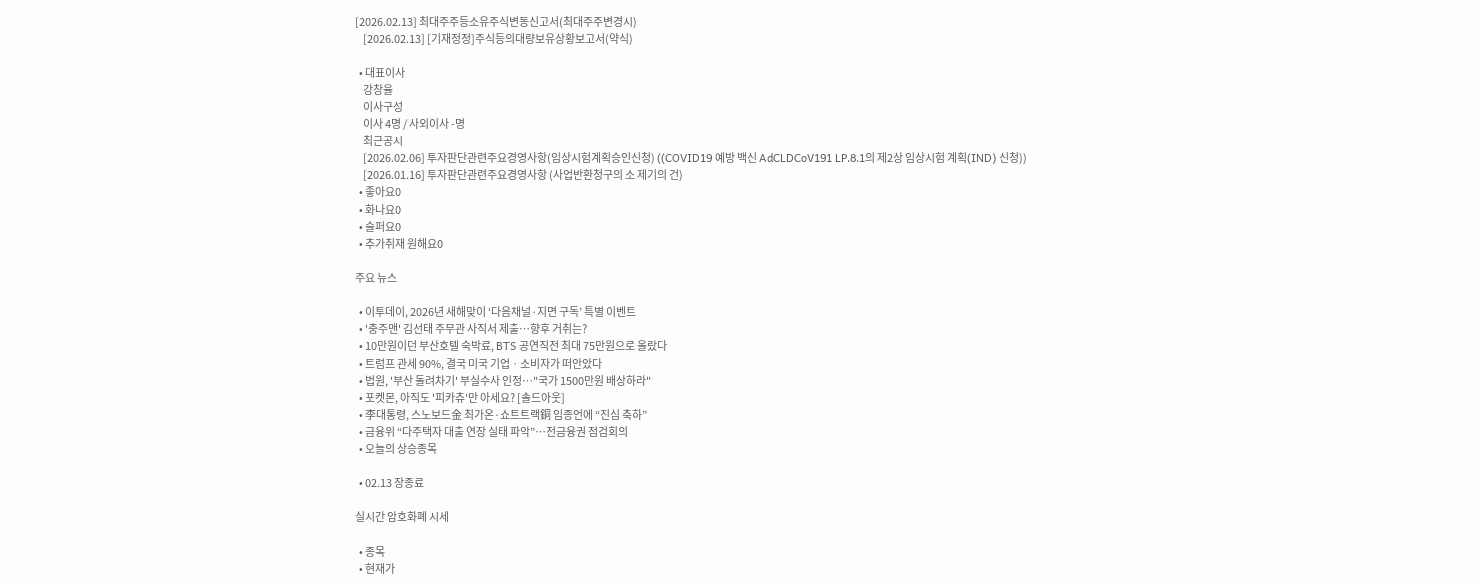[2026.02.13] 최대주주등소유주식변동신고서(최대주주변경시)
    [2026.02.13] [기재정정]주식등의대량보유상황보고서(약식)

  • 대표이사
    강창율
    이사구성
    이사 4명 / 사외이사 -명
    최근공시
    [2026.02.06] 투자판단관련주요경영사항(임상시험계획승인신청) ((COVID19 예방 백신 AdCLDCoV191 LP.8.1의 제2상 임상시험 계획(IND) 신청))
    [2026.01.16] 투자판단관련주요경영사항 (사업반환청구의 소 제기의 건)
  • 좋아요0
  • 화나요0
  • 슬퍼요0
  • 추가취재 원해요0

주요 뉴스

  • 이투데이, 2026년 새해맞이 ‘다음채널·지면 구독’ 특별 이벤트
  • '충주맨' 김선태 주무관 사직서 제출…향후 거취는?
  • 10만원이던 부산호텔 숙박료, BTS 공연직전 최대 75만원으로 올랐다
  • 트럼프 관세 90%, 결국 미국 기업ㆍ소비자가 떠안았다
  • 법원, '부산 돌려차기' 부실수사 인정…"국가 1500만원 배상하라"
  • 포켓몬, 아직도 '피카츄'만 아세요? [솔드아웃]
  • 李대통령, 스노보드金 최가온·쇼트트랙銅 임종언에 “진심 축하”
  • 금융위 “다주택자 대출 연장 실태 파악”⋯전금융권 점검회의
  • 오늘의 상승종목

  • 02.13 장종료

실시간 암호화폐 시세

  • 종목
  • 현재가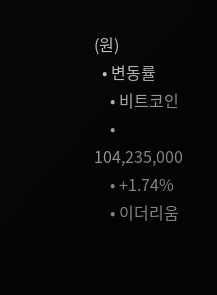(원)
  • 변동률
    • 비트코인
    • 104,235,000
    • +1.74%
    • 이더리움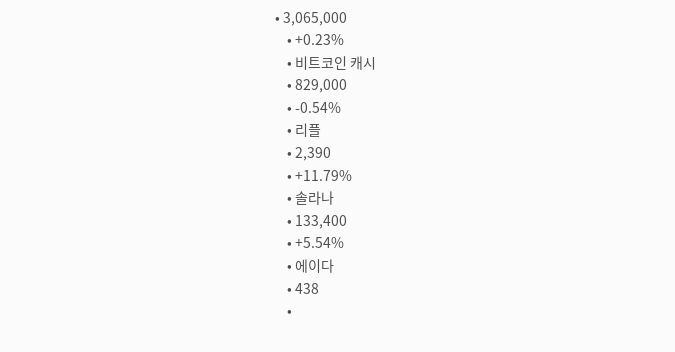• 3,065,000
    • +0.23%
    • 비트코인 캐시
    • 829,000
    • -0.54%
    • 리플
    • 2,390
    • +11.79%
    • 솔라나
    • 133,400
    • +5.54%
    • 에이다
    • 438
    •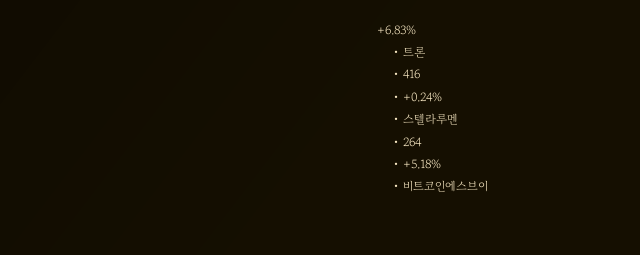+6.83%
    • 트론
    • 416
    • +0.24%
    • 스텔라루멘
    • 264
    • +5.18%
    • 비트코인에스브이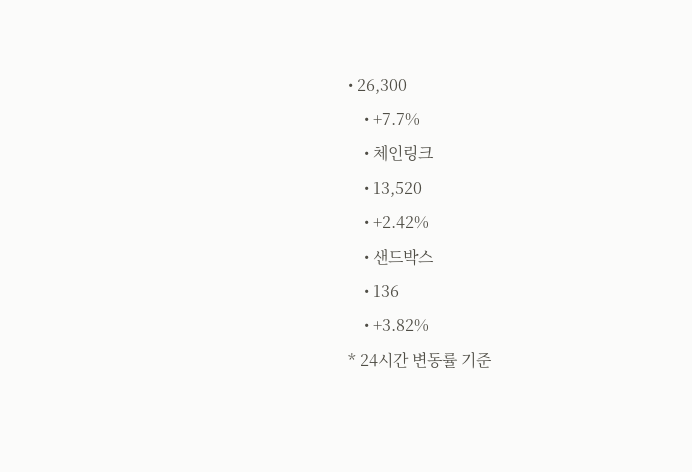• 26,300
    • +7.7%
    • 체인링크
    • 13,520
    • +2.42%
    • 샌드박스
    • 136
    • +3.82%
* 24시간 변동률 기준